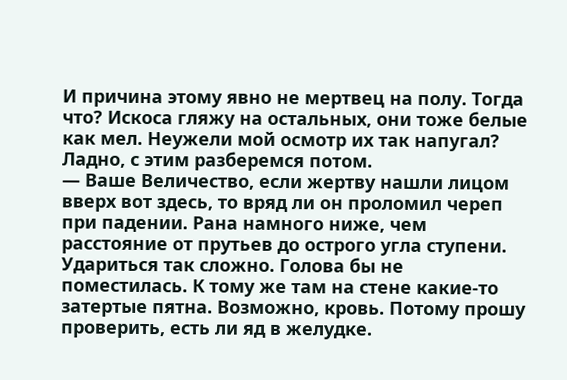И причина этому явно не мертвец на полу. Тогда что? Искоса гляжу на остальных, они тоже белые как мел. Неужели мой осмотр их так напугал?
Ладно, с этим разберемся потом.
— Ваше Величество, если жертву нашли лицом вверх вот здесь, то вряд ли он проломил череп при падении. Рана намного ниже, чем расстояние от прутьев до острого угла ступени. Удариться так сложно. Голова бы не поместилась. К тому же там на стене какие-то затертые пятна. Возможно, кровь. Потому прошу проверить, есть ли яд в желудке.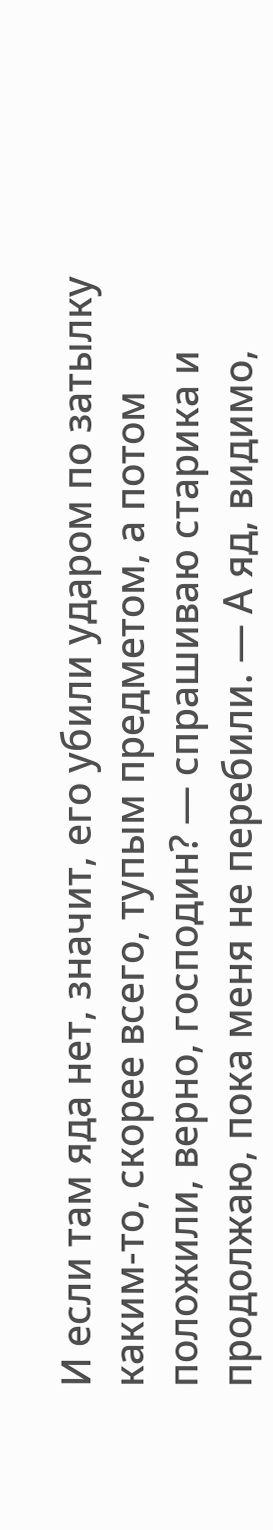И если там яда нет, значит, его убили ударом по затылку каким-то, скорее всего, тупым предметом, а потом положили, верно, господин? — спрашиваю старика и продолжаю, пока меня не перебили. — А яд, видимо,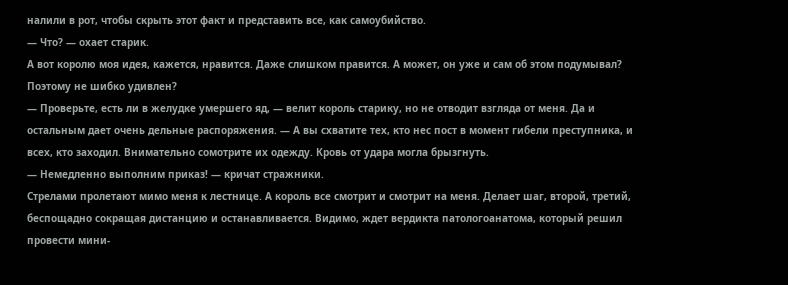налили в рот, чтобы скрыть этот факт и представить все, как самоубийство.
— Что? — охает старик.
А вот королю моя идея, кажется, нравится. Даже слишком правится. А может, он уже и сам об этом подумывал? Поэтому не шибко удивлен?
— Проверьте, есть ли в желудке умершего яд, — велит король старику, но не отводит взгляда от меня. Да и остальным дает очень дельные распоряжения. — А вы схватите тех, кто нес пост в момент гибели преступника, и всех, кто заходил. Внимательно сомотрите их одежду. Кровь от удара могла брызгнуть.
— Немедленно выполним приказ! — кричат стражники.
Стрелами пролетают мимо меня к лестнице. А король все смотрит и смотрит на меня. Делает шаг, второй, третий, беспощадно сокращая дистанцию и останавливается. Видимо, ждет вердикта патологоанатома, который решил провести мини-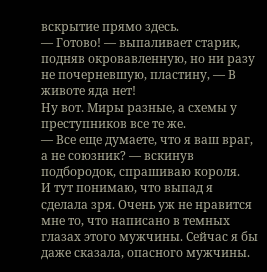вскрытие прямо здесь.
— Готово! — выпаливает старик, подняв окровавленную, но ни разу не почерневшую, пластину, — В животе яда нет!
Ну вот. Миры разные, а схемы у преступников все те же.
— Все еще думаете, что я ваш враг, а не союзник? — вскинув подбородок, спрашиваю короля.
И тут понимаю, что выпад я сделала зря. Очень уж не нравится мне то, что написано в темных глазах этого мужчины. Сейчас я бы даже сказала, опасного мужчины.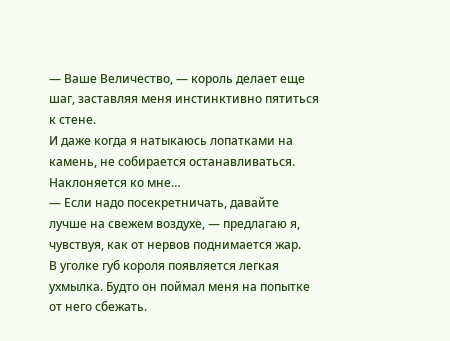— Ваше Величество, — король делает еще шаг, заставляя меня инстинктивно пятиться к стене.
И даже когда я натыкаюсь лопатками на камень, не собирается останавливаться. Наклоняется ко мне…
— Если надо посекретничать, давайте лучше на свежем воздухе, — предлагаю я, чувствуя, как от нервов поднимается жар.
В уголке губ короля появляется легкая ухмылка. Будто он поймал меня на попытке от него сбежать.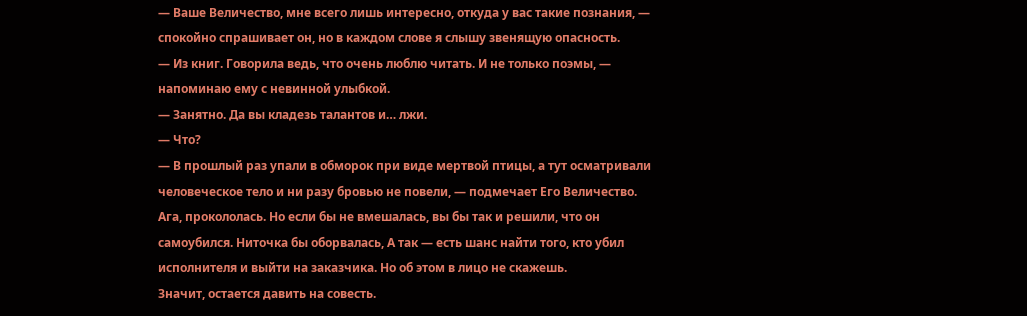— Ваше Величество, мне всего лишь интересно, откуда у вас такие познания, — спокойно спрашивает он, но в каждом слове я слышу звенящую опасность.
— Из книг. Говорила ведь, что очень люблю читать. И не только поэмы, — напоминаю ему с невинной улыбкой.
— Занятно. Да вы кладезь талантов и… лжи.
— Что?
— В прошлый раз упали в обморок при виде мертвой птицы, а тут осматривали человеческое тело и ни разу бровью не повели, — подмечает Его Величество.
Ага, прокололась. Но если бы не вмешалась, вы бы так и решили, что он самоубился. Ниточка бы оборвалась, А так — есть шанс найти того, кто убил исполнителя и выйти на заказчика. Но об этом в лицо не скажешь.
Значит, остается давить на совесть.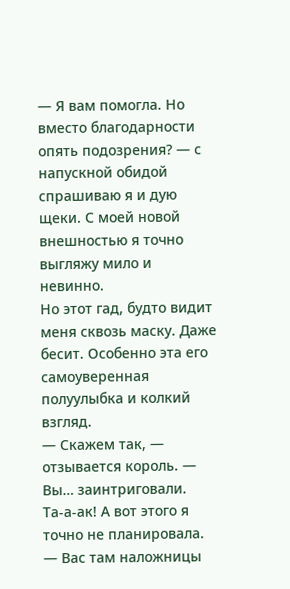— Я вам помогла. Но вместо благодарности опять подозрения? — с напускной обидой спрашиваю я и дую щеки. С моей новой внешностью я точно выгляжу мило и невинно.
Но этот гад, будто видит меня сквозь маску. Даже бесит. Особенно эта его самоуверенная полуулыбка и колкий взгляд.
— Скажем так, — отзывается король. — Вы… заинтриговали.
Та-а-ак! А вот этого я точно не планировала.
— Вас там наложницы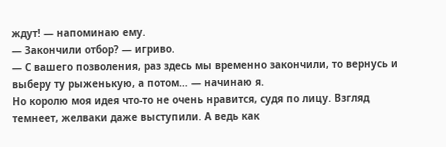ждут! — напоминаю ему.
— Закончили отбор? — игриво.
— С вашего позволения, раз здесь мы временно закончили, то вернусь и выберу ту рыженькую, а потом… — начинаю я.
Но королю моя идея что-то не очень нравится, судя по лицу. Взгляд темнеет, желваки даже выступили. А ведь как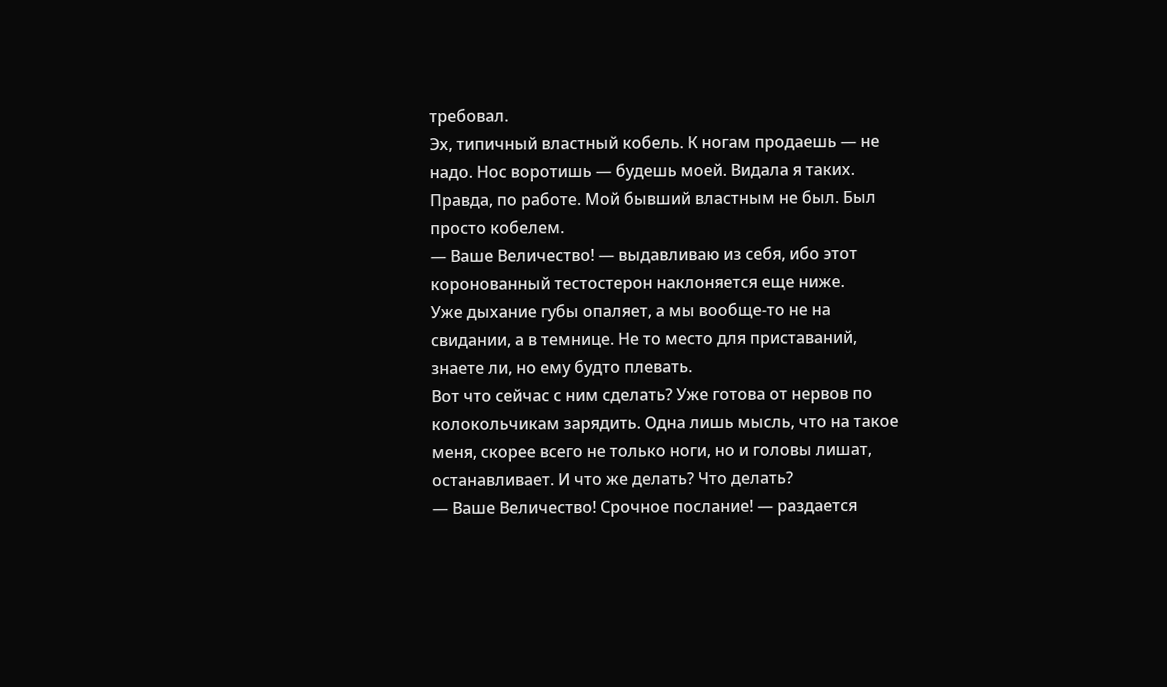требовал.
Эх, типичный властный кобель. К ногам продаешь — не надо. Нос воротишь — будешь моей. Видала я таких. Правда, по работе. Мой бывший властным не был. Был просто кобелем.
— Ваше Величество! — выдавливаю из себя, ибо этот коронованный тестостерон наклоняется еще ниже.
Уже дыхание губы опаляет, а мы вообще-то не на свидании, а в темнице. Не то место для приставаний, знаете ли, но ему будто плевать.
Вот что сейчас с ним сделать? Уже готова от нервов по колокольчикам зарядить. Одна лишь мысль, что на такое меня, скорее всего не только ноги, но и головы лишат, останавливает. И что же делать? Что делать?
— Ваше Величество! Срочное послание! — раздается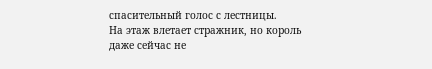спасительный голос с лестницы.
На этаж влетает стражник, но король даже сейчас не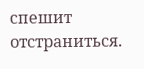спешит отстраниться.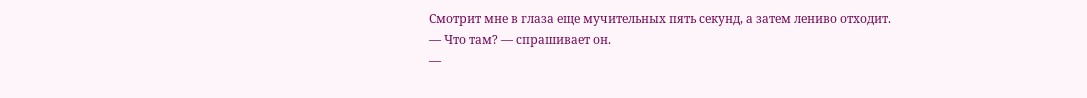Смотрит мне в глаза еще мучительных пять секунд, а затем лениво отходит.
— Что там? — спрашивает он.
—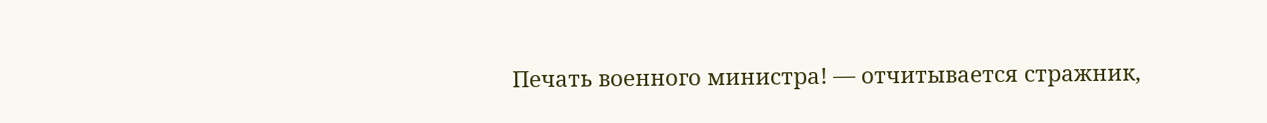Печать военного министра! — отчитывается стражник,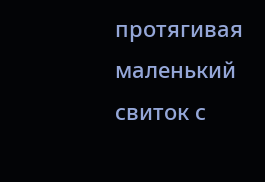протягивая маленький свиток с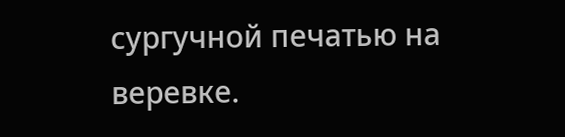сургучной печатью на веревке.